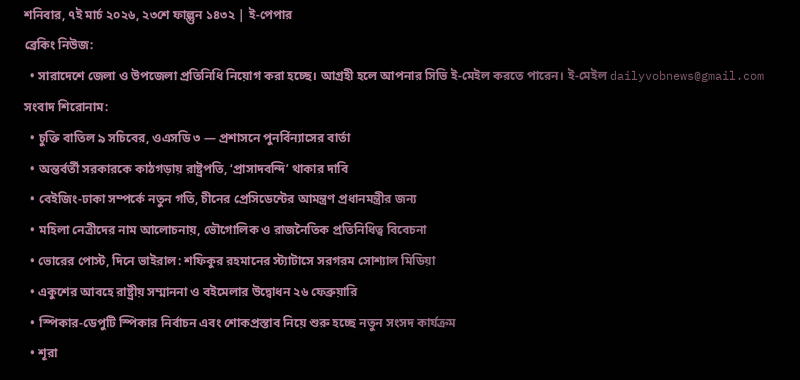শনিবার, ৭ই মার্চ ২০২৬, ২৩শে ফাল্গুন ১৪৩২ | ই-পেপার
ব্রেকিং নিউজ:
  • সারাদেশে জেলা ও উপজেলা প্রতিনিধি নিয়োগ করা হচ্ছে। আগ্রহী হলে আপনার সিভি ই-মেইল করতে পারেন। ই-মেইল dailyvobnews@gmail.com
সংবাদ শিরোনাম:
  • চুক্তি বাতিল ৯ সচিবের, ওএসডি ৩ — প্রশাসনে পুনর্বিন্যাসের বার্তা
  • অন্তর্বর্তী সরকারকে কাঠগড়ায় রাষ্ট্রপতি, ‘প্রাসাদবন্দি’ থাকার দাবি
  • বেইজিং-ঢাকা সম্পর্কে নতুন গতি, চীনের প্রেসিডেন্টের আমন্ত্রণ প্রধানমন্ত্রীর জন্য
  • মহিলা নেত্রীদের নাম আলোচনায়, ভৌগোলিক ও রাজনৈতিক প্রতিনিধিত্ব বিবেচনা
  • ভোরের পোস্ট, দিনে ভাইরাল: শফিকুর রহমানের স্ট্যাটাসে সরগরম সোশ্যাল মিডিয়া
  • একুশের আবহে রাষ্ট্রীয় সম্মাননা ও বইমেলার উদ্বোধন ২৬ ফেব্রুয়ারি
  • স্পিকার-ডেপুটি স্পিকার নির্বাচন এবং শোকপ্রস্তাব নিয়ে শুরু হচ্ছে নতুন সংসদ কার্যক্রম
  • শূরা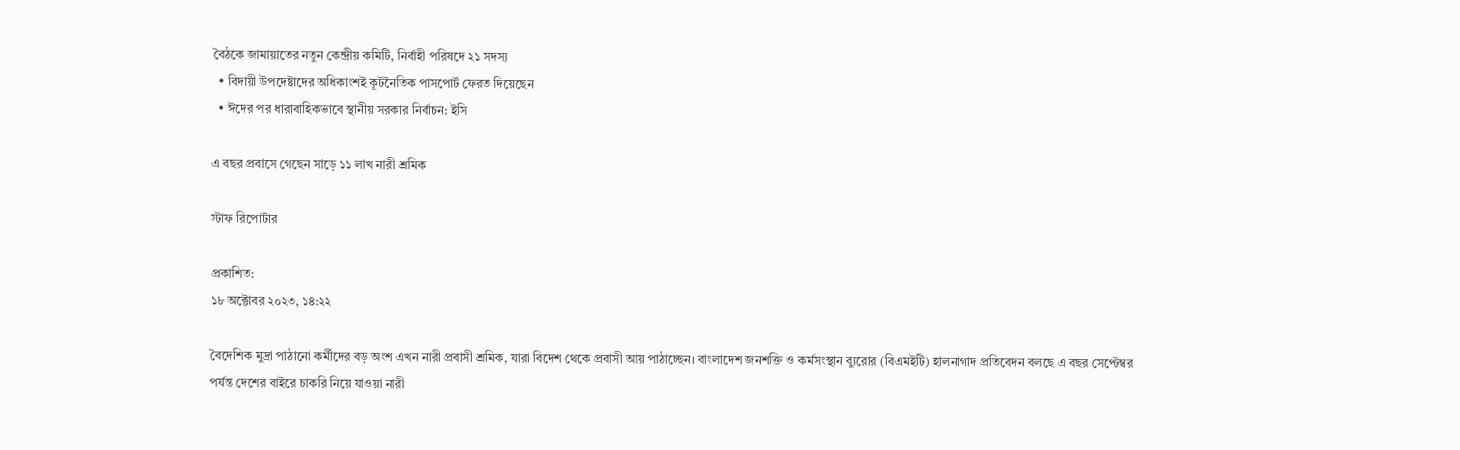বৈঠকে জামায়াতের নতুন কেন্দ্রীয় কমিটি, নির্বাহী পরিষদে ২১ সদস্য
  • বিদায়ী উপদেষ্টাদের অধিকাংশই কূটনৈতিক পাসপোর্ট ফেরত দিয়েছেন
  • ঈদের পর ধারাবাহিকভাবে স্থানীয় সরকার নির্বাচন: ইসি

এ বছর প্রবাসে গেছেন সাড়ে ১১ লাখ নারী শ্রমিক

স্টাফ রিপোর্টার

প্রকাশিত:
১৮ অক্টোবর ২০২৩, ১৪:২২

বৈদেশিক মুদ্রা পাঠানো কর্মীদের বড় অংশ এখন নারী প্রবাসী শ্রমিক, যারা বিদেশ থেকে প্রবাসী আয় পাঠাচ্ছেন। বাংলাদেশ জনশক্তি ও কর্মসংস্থান ব্যুরোর (বিএমইটি) হালনাগাদ প্রতিবেদন বলছে এ বছর সেপ্টেম্বর পর্যন্ত দেশের বাইরে চাকরি নিয়ে যাওয়া নারী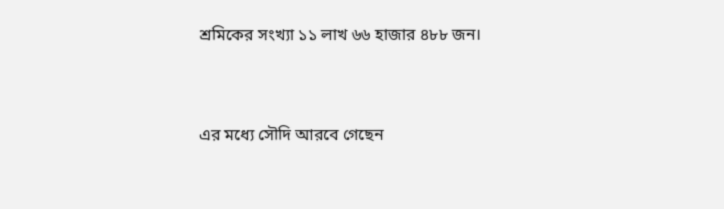শ্রমিকের সংখ্যা ১১ লাখ ৬৬ হাজার ৪৮৮ জন।


এর মধ্যে সৌদি আরবে গেছেন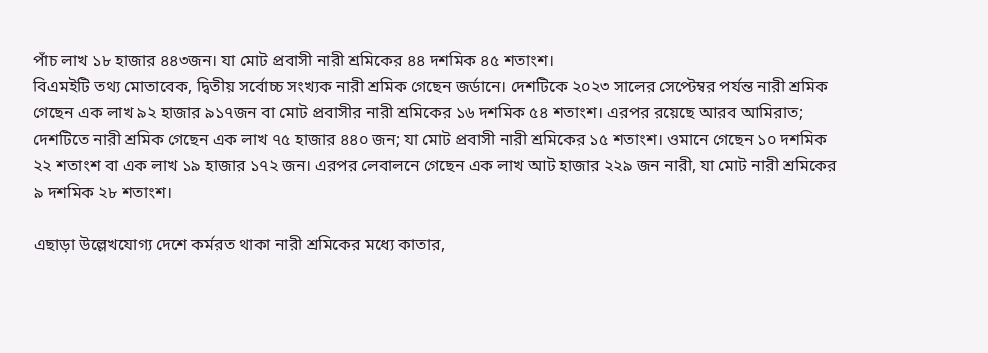পাঁচ লাখ ১৮ হাজার ৪৪৩জন। যা মোট প্রবাসী নারী শ্রমিকের ৪৪ দশমিক ৪৫ শতাংশ।
বিএমইটি তথ্য মোতাবেক, দ্বিতীয় সর্বোচ্চ সংখ্যক নারী শ্রমিক গেছেন জর্ডানে। দেশটিকে ২০২৩ সালের সেপ্টেম্বর পর্যন্ত নারী শ্রমিক গেছেন এক লাখ ৯২ হাজার ৯১৭জন বা মোট প্রবাসীর নারী শ্রমিকের ১৬ দশমিক ৫৪ শতাংশ। এরপর রয়েছে আরব আমিরাত; দেশটিতে নারী শ্রমিক গেছেন এক লাখ ৭৫ হাজার ৪৪০ জন; যা মোট প্রবাসী নারী শ্রমিকের ১৫ শতাংশ। ওমানে গেছেন ১০ দশমিক ২২ শতাংশ বা এক লাখ ১৯ হাজার ১৭২ জন। এরপর লেবালনে গেছেন এক লাখ আট হাজার ২২৯ জন নারী, যা মোট নারী শ্রমিকের ৯ দশমিক ২৮ শতাংশ।

এছাড়া উল্লেখযোগ্য দেশে কর্মরত থাকা নারী শ্রমিকের মধ্যে কাতার,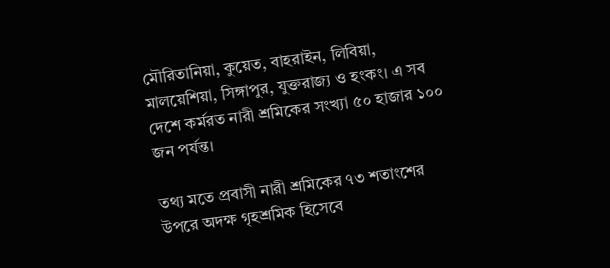মৌরিতানিয়া, কুয়েত, বাহরাইন, লিবিয়া, মালয়েশিয়া, সিঙ্গাপুর, যুক্তরাজ্য ও হংকং। এ সব দেশে কর্মরত নারী শ্রমিকের সংখ্যা ৫০ হাজার ১০০ জন পর্যন্ত।

তথ্য মতে প্রবাসী নারী শ্রমিকের ৭৩ শতাংশের উপরে অদক্ষ গৃহশ্রমিক হিসেবে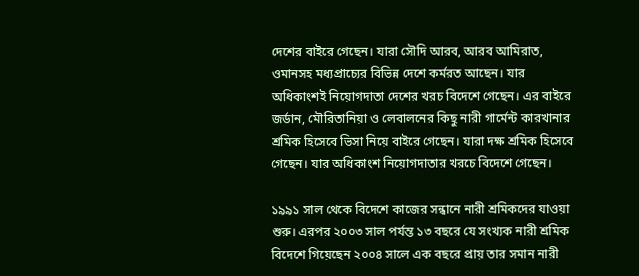দেশের বাইরে গেছেন। যারা সৌদি আরব, আরব আমিরাত, ওমানসহ মধ্যপ্রাচ্যের বিভিন্ন দেশে কর্মরত আছেন। যার অধিকাংশই নিয়োগদাতা দেশের খরচ বিদেশে গেছেন। এর বাইরে জর্ডান, মৌরিতানিয়া ও লেবালনের কিছু নারী গার্মেন্ট কারখানার শ্রমিক হিসেবে ভিসা নিয়ে বাইরে গেছেন। যারা দক্ষ শ্রমিক হিসেবে গেছেন। যার অধিকাংশ নিয়োগদাতার খরচে বিদেশে গেছেন।

১৯৯১ সাল থেকে বিদেশে কাজের সন্ধানে নারী শ্রমিকদের যাওয়া শুরু। এরপর ২০০৩ সাল পর্যন্ত ১৩ বছরে যে সংখ্যক নারী শ্রমিক বিদেশে গিয়েছেন ২০০৪ সালে এক বছরে প্রায় তার সমান নারী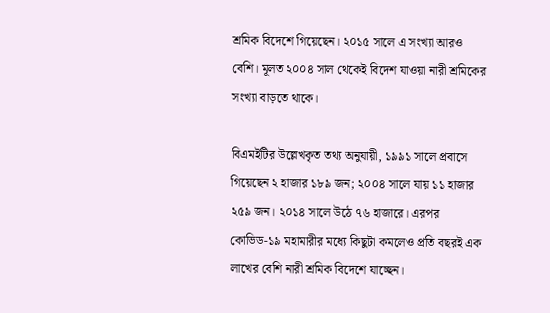শ্রমিক বিদেশে গিয়েছেন। ২০১৫ সালে এ সংখ্যা আরও বেশি। মূলত ২০০৪ সাল থেকেই বিদেশ যাওয়া নারী শ্রমিকের সংখ্যা বাড়তে থাকে।

বিএমইটির উল্লেখকৃত তথ্য অনুযায়ী, ১৯৯১ সালে প্রবাসে গিয়েছেন ২ হাজার ১৮৯ জন; ২০০৪ সালে যায় ১১ হাজার ২৫৯ জন। ২০১৪ সালে উঠে ৭৬ হাজারে। এরপর কোভিড-১৯ মহামারীর মধ্যে কিছুটা কমলেও প্রতি বছরই এক লাখের বেশি নারী শ্রমিক বিদেশে যাচ্ছেন।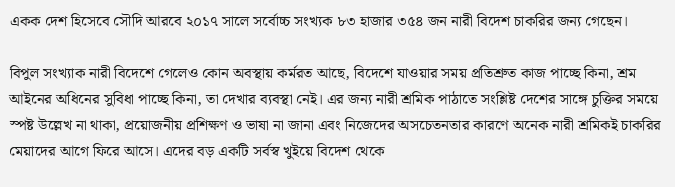একক দেশ হিসেবে সৌদি আরবে ২০১৭ সালে সর্বোচ্চ সংখ্যক ৮৩ হাজার ৩৫৪ জন নারী বিদেশ চাকরির জন্য গেছেন।

বিপুল সংখ্যাক নারী বিদেশে গেলেও কোন অবস্থায় কর্মরত আছে, বিদেশে যাওয়ার সময় প্রতিশ্রুত কাজ পাচ্ছে কিনা, শ্রম আইনের অধিনের সুবিধা পাচ্ছে কিনা, তা দেখার ব্যবস্থা নেই। এর জন্য নারী শ্রমিক পাঠাতে সংশ্লিষ্ট দেশের সাঙ্গে চুক্তির সময়ে স্পষ্ট উল্লেখ না থাকা, প্রয়োজনীয় প্রশিক্ষণ ও ভাষা না জানা এবং নিজেদের অসচেতনতার কারণে অনেক নারী শ্রমিকই চাকরির মেয়াদের আগে ফিরে আসে। এদের বড় একটি সর্বস্ব খুইয়ে বিদেশ থেকে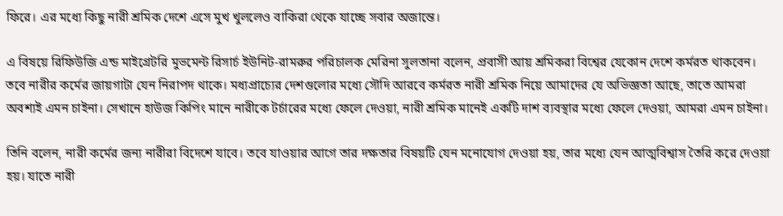ফিরে। এর মধ্যে কিছু নারী শ্রমিক দেশে এসে মুখ খুললেও বাকিরা থেকে যাচ্ছে সবার অজান্তে।

এ বিষয়ে রিফিউজি এন্ড মাইগ্রেটরি মুভমেন্ট রিসার্চ ইউনিট-রামরুর পরিচালক মেরিনা সুলতানা বলেন, প্রবাসী আয় শ্রমিকরা বিশ্বের যেকোন দেশে কর্মরত থাকবেন। তবে নারীর কর্মের জায়গাটা যেন নিরাপদ থাকে। মধ্যপ্রাচ্যের দেশগুলোর মধ্যে সৌদি আরবে কর্মরত নারী শ্রমিক নিয়ে আমাদের যে অভিজ্ঞতা আছে, তাতে আমরা অবশ্যই এমন চাইনা। সেখানে হাউজ কিপিং মানে নারীকে টর্চারের মধ্যে ফেলে দেওয়া, নারী শ্রমিক মানেই একটি দাশ ব্যবস্থার মধ্যে ফেলে দেওয়া, আমরা এমন চাইনা।

তিনি বলেন, নারী কর্মের জন্য নারীরা বিদেশে যাবে। তবে যাওয়ার আগে তার দক্ষতার বিষয়টি যেন মনোযোগ দেওয়া হয়, তার মধ্যে যেন আত্মবিশ্বাস তৈরি করে দেওয়া হয়। যাতে নারী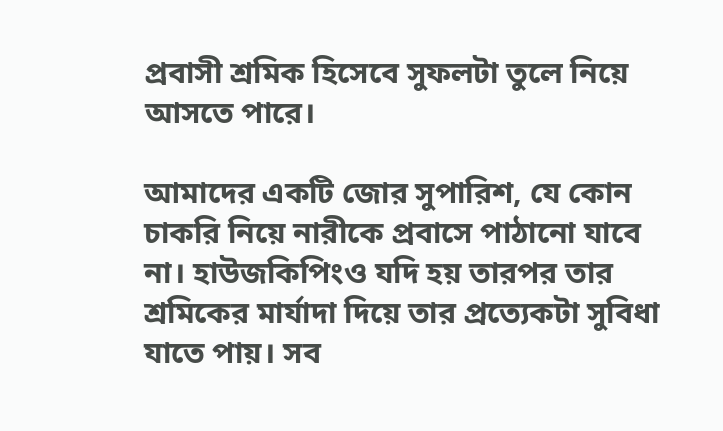প্রবাসী শ্রমিক হিসেবে সুফলটা তুলে নিয়ে আসতে পারে।

আমাদের একটি জোর সুপারিশ, যে কোন চাকরি নিয়ে নারীকে প্রবাসে পাঠানো যাবে না। হাউজকিপিংও যদি হয় তারপর তার শ্রমিকের মার্যাদা দিয়ে তার প্রত্যেকটা সুবিধা যাতে পায়। সব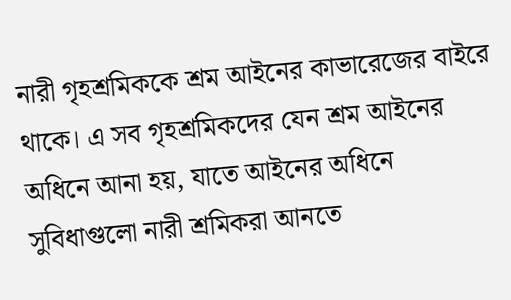নারী গৃহশ্রমিককে শ্রম আইনের কাভারেজের বাইরে থাকে। এ সব গৃহশ্রমিকদের যেন শ্রম আইনের অধিনে আনা হয়, যাতে আইনের অধিনে সুবিধাগুলো নারী শ্রমিকরা আনতে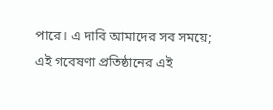পারে। এ দাবি আমাদের সব সময়ে; এই গবেষণা প্রতিষ্ঠানের এই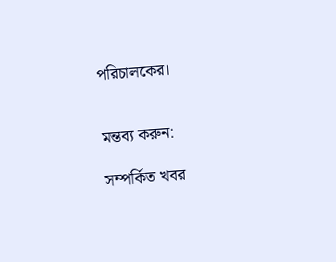পরিচালকের।


মন্তব্য করুন:

সম্পর্কিত খবর